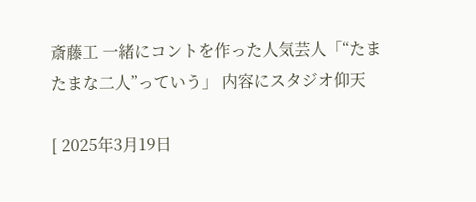斎藤工 一緒にコントを作った人気芸人「“たまたまな二人”っていう」 内容にスタジオ仰天

[ 2025年3月19日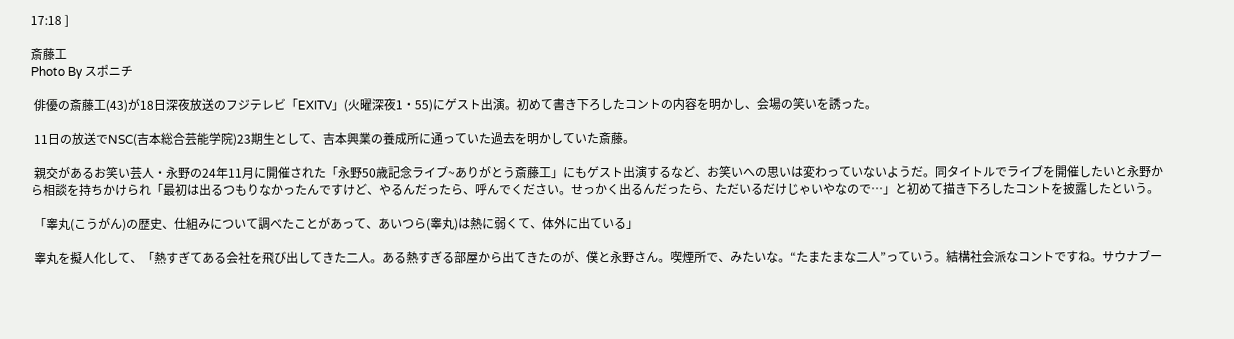17:18 ]

斎藤工
Photo By スポニチ

 俳優の斎藤工(43)が18日深夜放送のフジテレビ「EXITV」(火曜深夜1・55)にゲスト出演。初めて書き下ろしたコントの内容を明かし、会場の笑いを誘った。

 11日の放送でNSC(吉本総合芸能学院)23期生として、吉本興業の養成所に通っていた過去を明かしていた斎藤。

 親交があるお笑い芸人・永野の24年11月に開催された「永野50歳記念ライブ~ありがとう斎藤工」にもゲスト出演するなど、お笑いへの思いは変わっていないようだ。同タイトルでライブを開催したいと永野から相談を持ちかけられ「最初は出るつもりなかったんですけど、やるんだったら、呼んでください。せっかく出るんだったら、ただいるだけじゃいやなので…」と初めて描き下ろしたコントを披露したという。

 「睾丸(こうがん)の歴史、仕組みについて調べたことがあって、あいつら(睾丸)は熱に弱くて、体外に出ている」

 睾丸を擬人化して、「熱すぎてある会社を飛び出してきた二人。ある熱すぎる部屋から出てきたのが、僕と永野さん。喫煙所で、みたいな。“たまたまな二人”っていう。結構社会派なコントですね。サウナブー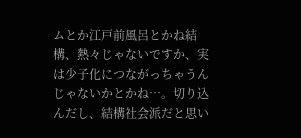ムとか江戸前風呂とかね結構、熱々じゃないですか、実は少子化につながっちゃうんじゃないかとかね…。切り込んだし、結構社会派だと思い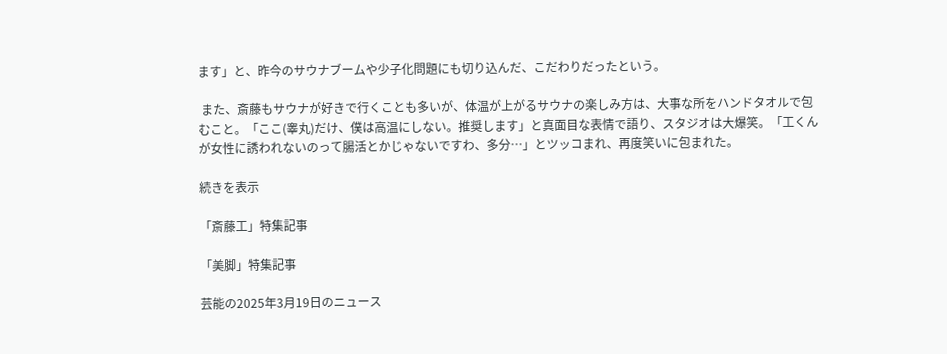ます」と、昨今のサウナブームや少子化問題にも切り込んだ、こだわりだったという。

 また、斎藤もサウナが好きで行くことも多いが、体温が上がるサウナの楽しみ方は、大事な所をハンドタオルで包むこと。「ここ(睾丸)だけ、僕は高温にしない。推奨します」と真面目な表情で語り、スタジオは大爆笑。「工くんが女性に誘われないのって腸活とかじゃないですわ、多分…」とツッコまれ、再度笑いに包まれた。

続きを表示

「斎藤工」特集記事

「美脚」特集記事

芸能の2025年3月19日のニュース